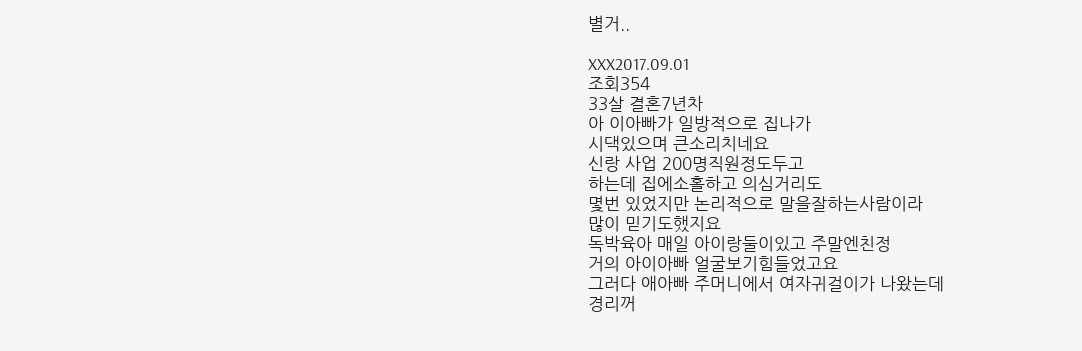별거..

XXX2017.09.01
조회354
33살 결혼7년차
아 이아빠가 일방적으로 집나가
시댁있으며 큰소리치네요
신랑 사업 200명직원정도두고
하는데 집에소홀하고 의심거리도
몇번 있었지만 논리적으로 말을잘하는사람이라
많이 믿기도했지요
독박육아 매일 아이랑둘이있고 주말엔친정
거의 아이아빠 얼굴보기힘들었고요
그러다 애아빠 주머니에서 여자귀걸이가 나왔는데
경리꺼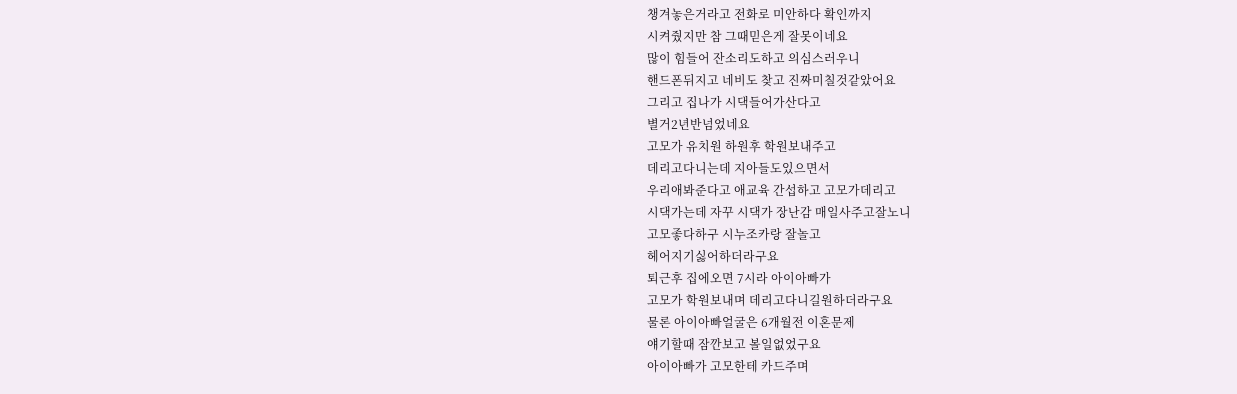챙겨놓은거라고 전화로 미안하다 확인까지
시켜줬지만 참 그때믿은게 잘못이네요
많이 힘들어 잔소리도하고 의심스러우니
핸드폰뒤지고 네비도 찾고 진짜미칠것같았어요
그리고 집나가 시댁들어가산다고
별거2년반넘었네요
고모가 유치원 하원후 학원보내주고
데리고다니는데 지아들도있으면서
우리애봐준다고 애교육 간섭하고 고모가데리고
시댁가는데 자꾸 시댁가 장난감 매일사주고잘노니
고모좋다하구 시누조카랑 잘놀고
헤어지기싫어하더라구요
퇴근후 집에오면 7시라 아이아빠가
고모가 학원보내며 데리고다니길원하더라구요
물론 아이아빠얼굴은 6개월전 이혼문제
얘기할때 잠깐보고 볼일없었구요
아이아빠가 고모한테 카드주며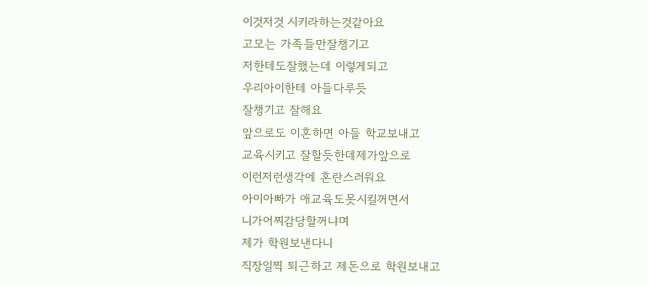이것저것 시키라하는것같아요
고모는 가족들만잘챙기고
저한테도잘했는데 이렇게되고
우리아이한테 아들다루듯
잘챙기고 잘해요
앞으로도 이혼하면 아들 학교보내고
교육시키고 잘할듯한데제가앞으로
이런저런생각에 혼란스러워요
아이아빠가 애교육도못시킬꺼면서
니가어찌감당할꺼냐며
제가 학원보낸다니
직장일찍 퇴근하고 제돈으로 학원보내고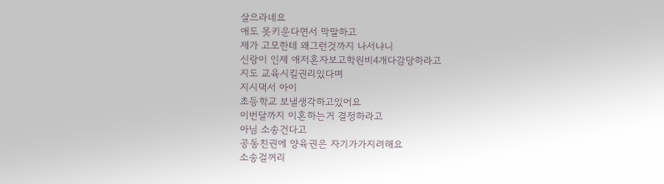살으라네요
애도 못키운다면서 막말하고
제가 고모한테 왜그런것까지 나서냐니
신랑이 인제 애저혼자보고학원비4개다감당하라고
지도 교육시킬권리있다며
지시댁서 아이
초등학교 보낼생각하고있어요
이번달까지 이혼하는거 결정하라고
아님 소송건다고
공동친권에 양육권은 자기가가지려해요
소송걸꺼리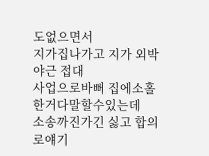도없으면서
지가집나가고 지가 외박 야근 접대
사업으로바뻐 집에소홀한거다말할수있는데
소송까진가긴 싫고 합의로얘기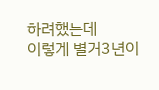하려했는데
이렇게 별거3년이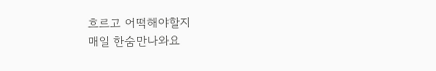흐르고 어떡해야할지
매일 한숨만나와요